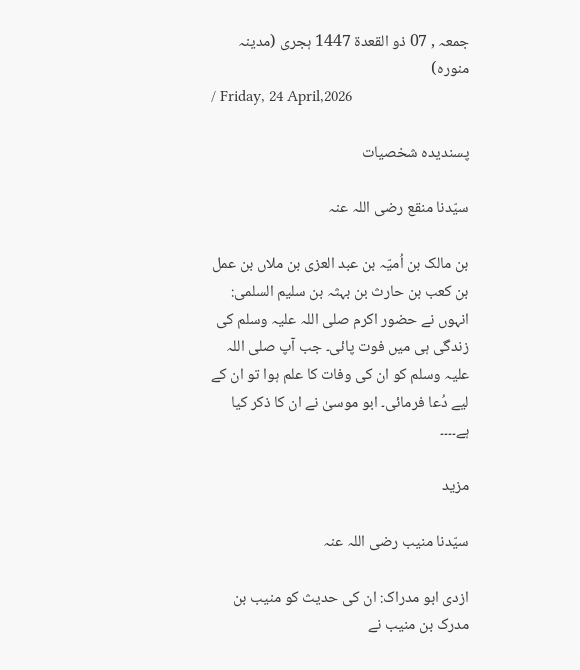جمعہ , 07 ذو القعدة 1447 ہجری (مدینہ منورہ)
/ Friday, 24 April,2026

پسنديدہ شخصيات

سیّدنا منقع رضی اللہ عنہ

بن مالک بن اُمیّہ بن عبد العزی بن ملاں بن عمل بن کعب بن حارث بن بہثہ بن سلیم السلمی: انہوں نے حضور اکرم صلی اللہ علیہ وسلم کی زندگی ہی میں فوت پائی۔ جب آپ صلی اللہ علیہ وسلم کو ان کی وفات کا علم ہوا تو ان کے لیے دُعا فرمائی۔ ابو موسیٰ نے ان کا ذکر کیا ہے۔۔۔۔

مزید

سیّدنا منیب رضی اللہ عنہ

ازدی ابو مدراک: ان کی حدیث کو منیب بن مدرک بن منیب نے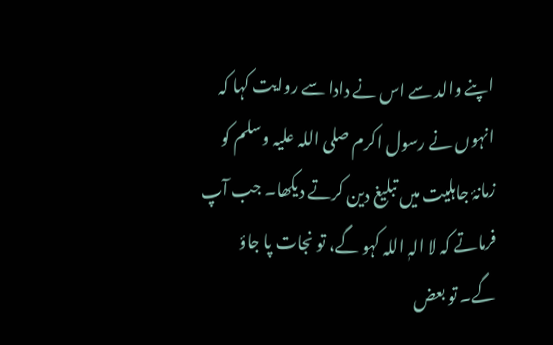اپنے والد سے اس نے دادا سے روایت کہا کہ انہوں نے رسول اکرم صلی اللہ علیہ وسلم کو زمانۂ جاہلیت میں تبلیغ دین کرتے دیکھا۔ جب آپ فرماتے کہ لا الہٖ اللہ کہو گے، تو نجات پا جاؤ گے۔ تو بعض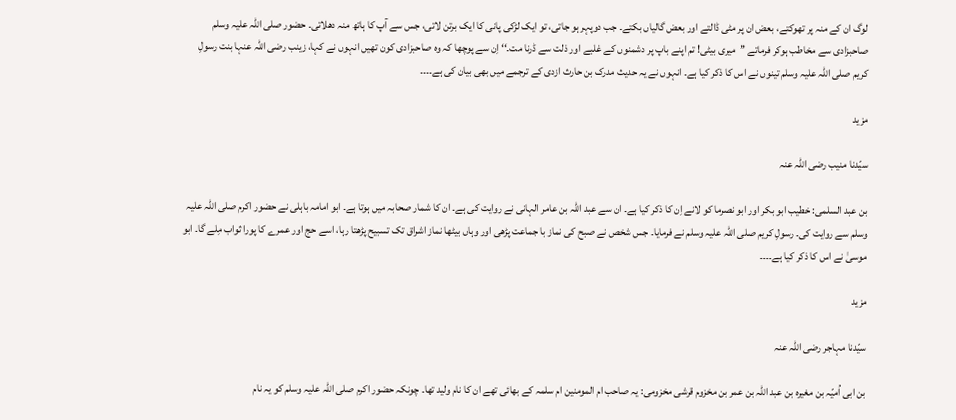لوگ ان کے منہ پر تھوکتے، بعض ان پر مٹی ڈالتے اور بعض گالیاں بکتے۔ جب دوپہر ہو جاتی، تو ایک لڑکی پانی کا ایک برتن لاتی، جس سے آپ کا ہاتھ منہ دھلاتی۔ حضور صلی اللہ علیہ وسلم صاحبزادی سے مخاطب ہوکر فرماتے ’’میری بیٹی! تم اپنے باپ پر دشمنوں کے غلبے اور ذلت سے ڈرنا مت۔‘‘ اِن سے پوچھا کہ وہ صاحبزادی کون تھیں انہوں نے کہا، زینب رضی اللہ عنہا بنت رسولِ کریم صلی اللہ علیہ وسلم تینوں نے اس کا ذکر کیا ہے۔ انہوں نے یہ حدیث مدرک بن حارث ازدی کے ترجمے میں بھی بیان کی ہے۔۔۔۔

مزید

سیّدنا منیب رضی اللہ عنہ

بن عبد السلمی: خطیب ابو بکر اور ابو نصرما کو لانے اِن کا ذکر کیا ہے۔ ان سے عبد اللہ بن عامر الہانی نے روایت کی ہے۔ ان کا شمار صحابہ میں ہوتا ہے۔ ابو امامہ باہلی نے حضور اکرم صلی اللہ علیہ وسلم سے روایت کی۔ رسولِ کریم صلی اللہ علیہ وسلم نے فرمایا۔ جس شخص نے صبح کی نماز با جماعت پڑھی اور وہاں بیٹھا نماز اشراق تک تسبیح پڑھتا رہا، اسے حج اور عمرے کا پورا ثواب مِلے گا۔ ابو موسیٰ نے اس کا ذکر کیا ہے۔۔۔۔

مزید

سیّدنا مہاجر رضی اللہ عنہ

بن ابی اُمیّہ بن مغیرہ بن عبد اللہ بن عمر بن مخزوم قرشی مخزومی: یہ صاحب ام المومنین ام سلمہ کے بھائی تھے ان کا نام ولید تھا۔ چونکہ حضور اکرم صلی اللہ علیہ وسلم کو یہ نام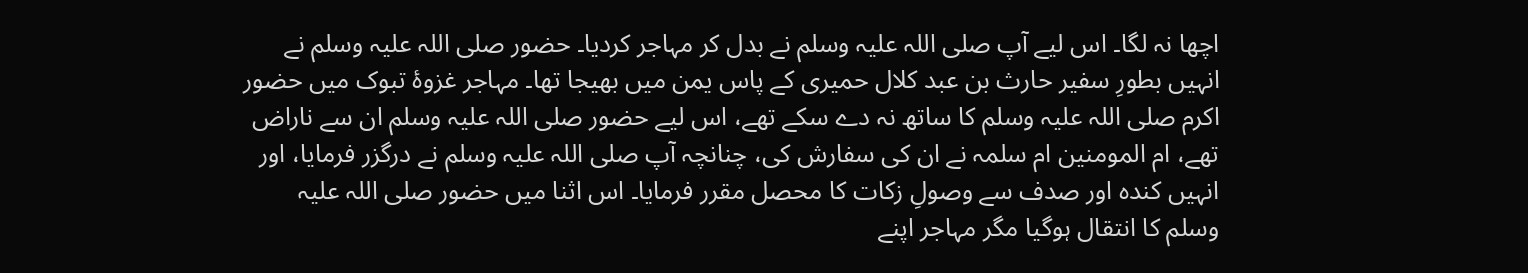اچھا نہ لگا۔ اس لیے آپ صلی اللہ علیہ وسلم نے بدل کر مہاجر کردیا۔ حضور صلی اللہ علیہ وسلم نے انہیں بطورِ سفیر حارث بن عبد کلال حمیری کے پاس یمن میں بھیجا تھا۔ مہاجر غزوۂ تبوک میں حضور اکرم صلی اللہ علیہ وسلم کا ساتھ نہ دے سکے تھے، اس لیے حضور صلی اللہ علیہ وسلم ان سے ناراض تھے، ام المومنین ام سلمہ نے ان کی سفارش کی، چنانچہ آپ صلی اللہ علیہ وسلم نے درگزر فرمایا، اور انہیں کندہ اور صدف سے وصولِ زکات کا محصل مقرر فرمایا۔ اس اثنا میں حضور صلی اللہ علیہ وسلم کا انتقال ہوگیا مگر مہاجر اپنے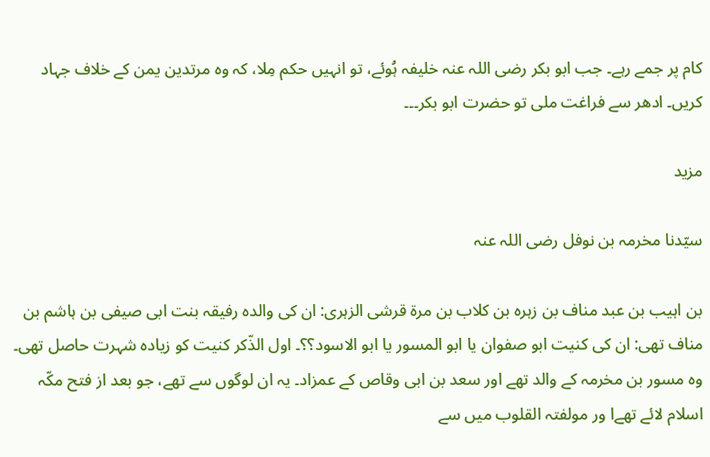کام پر جمے رہے۔ جب ابو بکر رضی اللہ عنہ خلیفہ ہُوئے، تو انہیں حکم مِلا، کہ وہ مرتدین یمن کے خلاف جہاد کریں۔ ادھر سے فراغت ملی تو حضرت ابو بکر۔۔۔

مزید

سیّدنا مخرمہ بن نوفل رضی اللہ عنہ

بن اہیب بن عبد مناف بن زہرہ بن کلاب بن مرۃ قرشی الزہری: ان کی والدہ رفیقہ بنت ابی صیفی بن ہاشم بن مناف تھی: ان کی کنیت ابو صفوان یا ابو المسور یا ابو الاسود؟؟۔ اول الذّکر کنیت کو زیادہ شہرت حاصل تھی۔ وہ مسور بن مخرمہ کے والد تھے اور سعد بن ابی وقاص کے عمزاد۔ یہ ان لوگوں سے تھے، جو بعد از فتح مکّہ اسلام لائے تھےا ور مولفتہ القلوب میں سے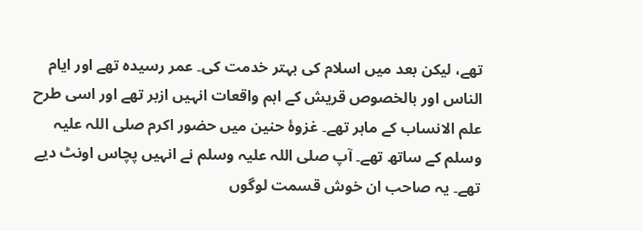تھے، لیکن بعد میں اسلام کی بہتر خدمت کی۔ عمر رسیدہ تھے اور ایام الناس اور بالخصوص قریش کے اہم واقعات انہیں ازبر تھے اور اسی طرح علم الانساب کے ماہر تھے۔ غزوۂ حنین میں حضور اکرم صلی اللہ علیہ وسلم کے ساتھ تھے۔ آپ صلی اللہ علیہ وسلم نے انہیں پچاس اونٹ دیے تھے۔ یہ صاحب ان خوش قسمت لوگوں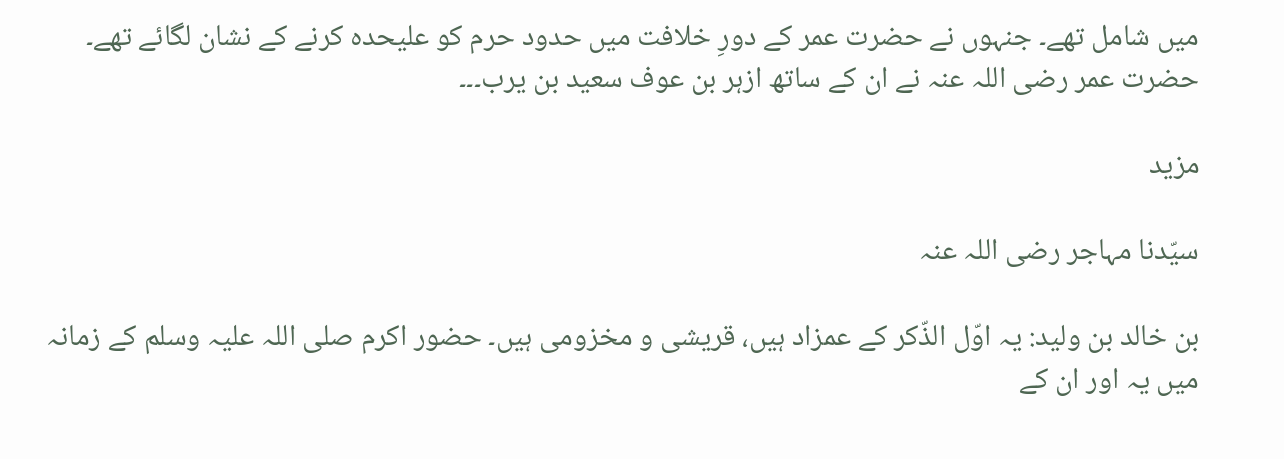میں شامل تھے۔ جنہوں نے حضرت عمر کے دورِ خلافت میں حدود حرم کو علیحدہ کرنے کے نشان لگائے تھے۔ حضرت عمر رضی اللہ عنہ نے ان کے ساتھ ازہر بن عوف سعید بن یرب۔۔۔

مزید

سیّدنا مہاجر رضی اللہ عنہ

بن خالد بن ولید: یہ اوّل الذّکر کے عمزاد ہیں، قریشی و مخزومی ہیں۔ حضور اکرم صلی اللہ علیہ وسلم کے زمانہ میں یہ اور ان کے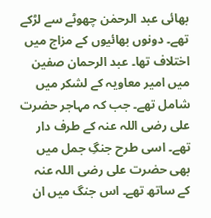بھائی عبد الرحمٰن چھوٹے سے لڑکے تھے۔ دونوں بھائیوں کے مزاج میں اختلاف تھا۔ عبد الرحمان صفین میں امیر معاویہ کے لشکر میں شامل تھے۔ جب کہ مہاجر حضرت علی رضی اللہ عنہ کے طرف دار تھے۔ اسی طرح جنگِ جمل میں بھی حضرت علی رضی اللہ عنہ کے ساتھ تھے۔ اس جنگ میں ان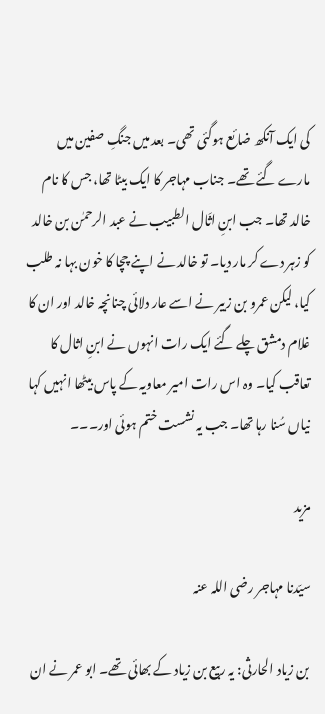کی ایک آنکھ ضائع ہوگئی تھی۔ بعد میں جنگِ صفین میں مارے گئے تھے۔ جناب مہاجر کا ایک بیٹا تھا، جس کا نام خالد تھا۔ جب ابنِ اثَال الطبیب نے عبد الرحمٰن بن خالد کو زہر دے کر مار دیا۔ تو خالد نے اپنے چچا کا خون بہا نہ طلب کیا، لیکن عمرو بن زبیر نے اسے عار دلائی چنانچہ خالد اور ان کا غلام دمشق چلے گئے ایک رات انہوں نے ابنِ اثال کا تعاقب کیا۔ وہ اس رات امیر معاویہ کے پاس بیٹھا انہیں کہا نیاں سُنا رہا تھا۔ جب یہ نشست ختم ہوئی اور۔۔۔

مزید

سیّدنا مہاجر رضی اللہ عنہ

بن زیاد الحارثی: یہ ربیع بن زیاد کے بھائی تھے۔ ابو عمر نے ان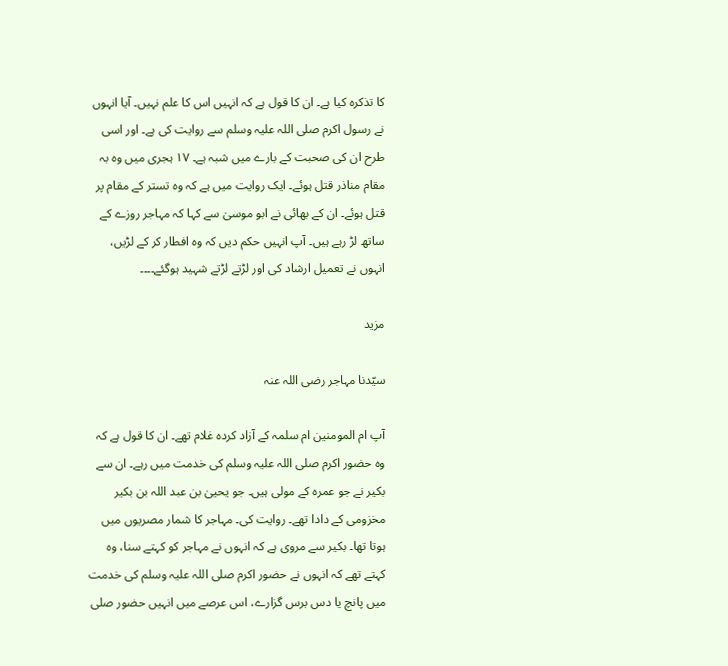کا تذکرہ کیا ہے۔ ان کا قول ہے کہ انہیں اس کا علم نہیں۔ آیا انہوں نے رسول اکرم صلی اللہ علیہ وسلم سے روایت کی ہے۔ اور اسی طرح ان کی صحبت کے بارے میں شبہ ہے۔ ۱۷ ہجری میں وہ بہ مقام مناذر قتل ہوئے۔ ایک روایت میں ہے کہ وہ تستر کے مقام پر قتل ہوئے۔ ان کے بھائی نے ابو موسیٰ سے کہا کہ مہاجر روزے کے ساتھ لڑ رہے ہیں۔ آپ انہیں حکم دیں کہ وہ افطار کر کے لڑیں، انہوں نے تعمیل ارشاد کی اور لڑتے لڑتے شہید ہوگئے۔۔۔۔

مزید

سیّدنا مہاجر رضی اللہ عنہ

آپ ام المومنین ام سلمہ کے آزاد کردہ غلام تھے۔ ان کا قول ہے کہ وہ حضور اکرم صلی اللہ علیہ وسلم کی خدمت میں رہے۔ ان سے بکیر نے جو عمرہ کے مولی ہیں۔ جو یحییٰ بن عبد اللہ بن بکیر مخزومی کے دادا تھے۔ روایت کی۔ مہاجر کا شمار مصریوں میں ہوتا تھا۔ بکیر سے مروی ہے کہ انہوں نے مہاجر کو کہتے سنا، وہ کہتے تھے کہ انہوں نے حضور اکرم صلی اللہ علیہ وسلم کی خدمت میں پانچ یا دس برس گزارے، اس عرصے میں انہیں حضور صلی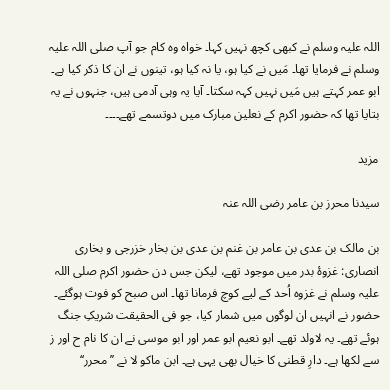اللہ علیہ وسلم نے کبھی کچھ نہیں کہا۔ خواہ وہ کام جو آپ صلی اللہ علیہ وسلم نے فرمایا تھا۔ مَیں نے کیا ہو، یا نہ کیا ہو، تینوں نے ان کا ذکر کیا ہے۔ ابو عمر کہتے ہیں مَیں نہیں کہہ سکتا۔ آیا یہ وہی آدمی ہیں، جنہوں نے یہ بتایا تھا کہ حضور اکرم کے نعلین مبارک میں دوتسمے تھے۔۔۔۔

مزید

سیدنا محرز بن عامر رضی اللہ عنہ

بن مالک بن عدی بن عامر بن غنم بن عدی بن بخار خزرجی و بخاری انصاری: غزوۂ بدر میں موجود تھے، لیکن جس دن حضور اکرم صلی اللہ علیہ وسلم نے غزوہ اُحد کے لیے کوچ فرمانا تھا۔ اس صبح کو فوت ہوگئے۔ حضور نے انہیں ان لوگوں میں شمار کیا، جو فی الحقیقت شریکِ جنگ ہوئے تھے۔ یہ لاولد تھے۔ ابو نعیم ابو عمر اور ابو موسی نے ان کا نام ح اور ز سے لکھا ہے۔ دارِ قطنی کا خیال بھی یہی ہے۔ ابن ماکو لا نے ’’محرر‘‘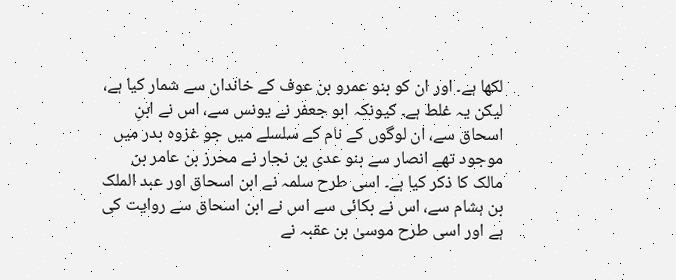لکھا ہے۔ اور ان کو بنو عمرو بن عوف کے خاندان سے شمار کیا ہے، لیکن یہ غلط ہے۔ کیونکہ ابو جعفر نے یونس سے، اس نے ابنِ اسحاق سے، ان لوگوں کے نام کے سلسلے میں جو غزوہ بدر میں موجود تھے انصار سے بنو عدی بن نجار نے محرز بن عامر بن مالک کا ذکر کیا ہے۔ اسی طرح سلمہ نے ابن اسحاق اور عبد الملک بن ہشام سے، اس نے بکائی سے اس نے ابن اسحاق سے روایت کی ہے اور اسی طرح موسیٰ بن عقبہ نے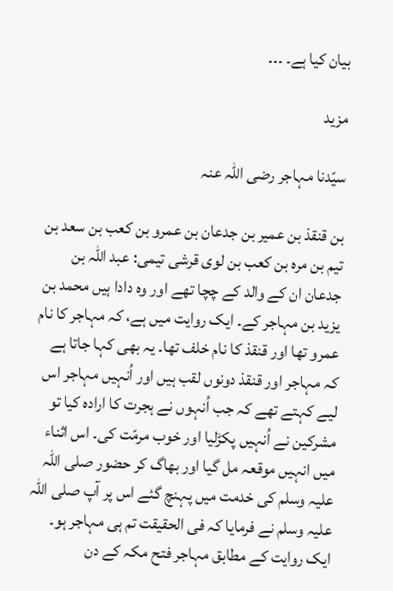بیان کیا ہے۔ ۔۔۔

مزید

سیّدنا مہاجر رضی اللہ عنہ

بن قنقذ بن عمیر بن جدعان بن عمرو بن کعب بن سعد بن تیم بن مرہ بن کعب بن لوی قرشی تیمی: عبد اللہ بن جدعان ان کے والد کے چچا تھے اور وہ دادا ہیں محمد بن یزید بن مہاجر کے۔ ایک روایت میں ہے، کہ مہاجر کا نام عمرو تھا اور قنقذ کا نام خلف تھا۔ یہ بھی کہا جاتا ہے کہ مہاجر اور قنقذ دونوں لقب ہیں اور اُنہیں مہاجر اس لیے کہتے تھے کہ جب اُنہوں نے ہجرت کا ارادہ کیا تو مشرکین نے اُنہیں پکڑلیا اور خوب مرمّت کی۔ اس اثناء میں انہیں موقعہ مل گیا اور بھاگ کر حضور صلی اللہ علیہ وسلم کی خدمت میں پہنچ گئے اس پر آپ صلی اللہ علیہ وسلم نے فرمایا کہ فی الحقیقت تم ہی مہاجر ہو۔ ایک روایت کے مطابق مہاجر فتح مکہ کے دن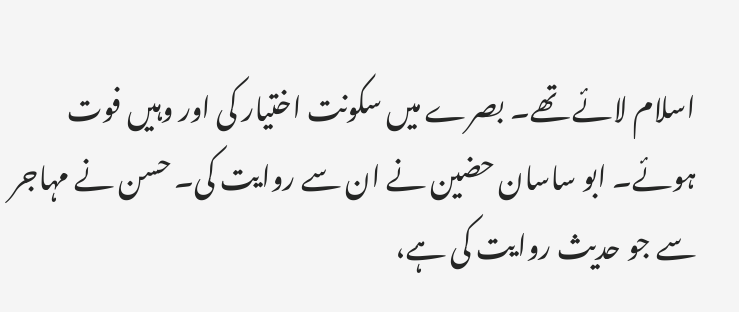اسلام لائے تھے۔ بصرے میں سکونت اختیار کی اور وہیں فوت ہوئے۔ ابو ساسان حضین نے ان سے روایت کی۔ حسن نے مہاجر سے جو حدیث روایت کی ہے،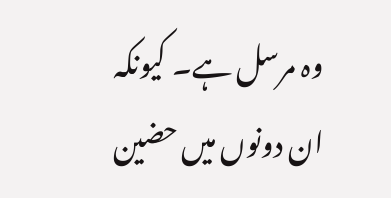وہ مرسل ہے۔ کیونکہ ان دونوں میں حضین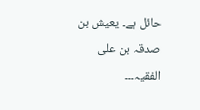حائل ہے۔ یعیش بن صدقہ بن علی الفقیہ۔۔۔